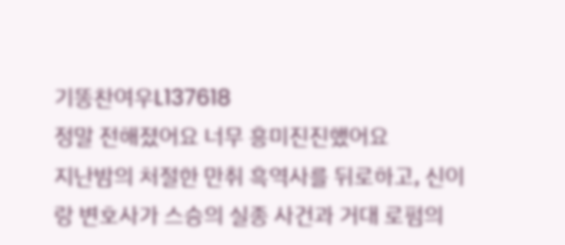기똥찬여우L137618
정말 전해졌어요 너무 흥미진진했어요
지난밤의 처절한 만취 흑역사를 뒤로하고, 신이랑 변호사가 스승의 실종 사건과 거대 로펌의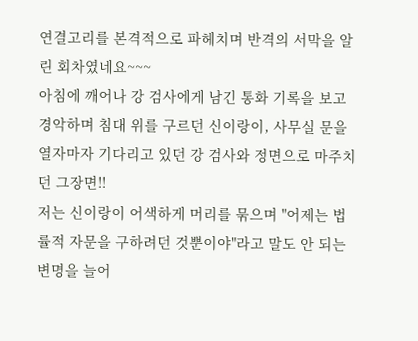연결고리를 본격적으로 파헤치며 반격의 서막을 알린 회차였네요~~~
아침에 깨어나 강 검사에게 남긴 통화 기록을 보고 경악하며 침대 위를 구르던 신이랑이, 사무실 문을 열자마자 기다리고 있던 강 검사와 정면으로 마주치던 그장면!!
저는 신이랑이 어색하게 머리를 묶으며 "어제는 법률적 자문을 구하려던 것뿐이야"라고 말도 안 되는 변명을 늘어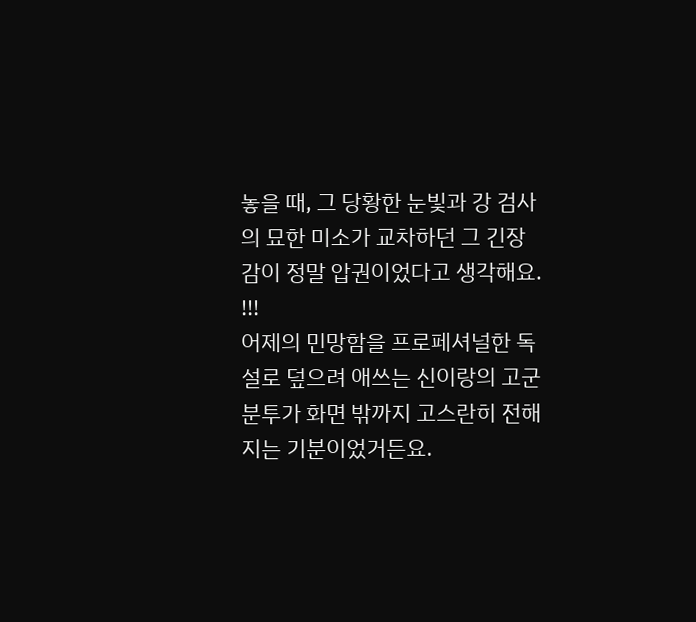놓을 때, 그 당황한 눈빛과 강 검사의 묘한 미소가 교차하던 그 긴장감이 정말 압권이었다고 생각해요. !!!
어제의 민망함을 프로페셔널한 독설로 덮으려 애쓰는 신이랑의 고군분투가 화면 밖까지 고스란히 전해지는 기분이었거든요.